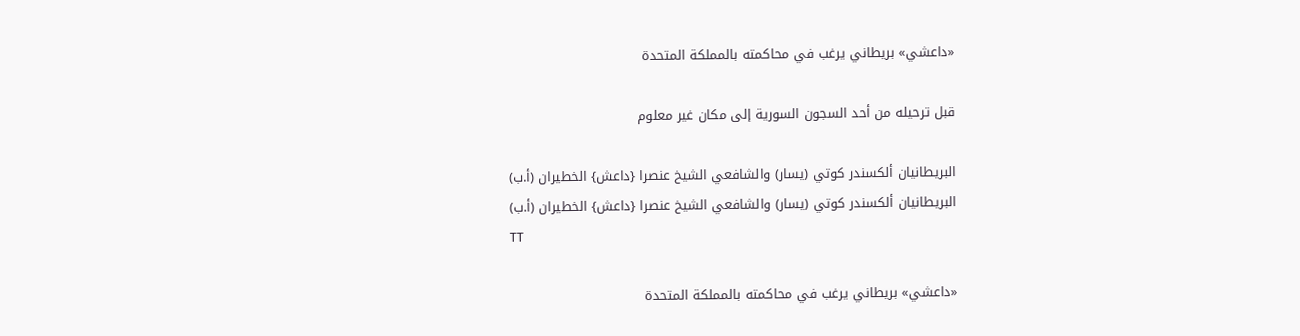«داعشي» بريطاني يرغب في محاكمته بالمملكة المتحدة

قبل ترحيله من أحد السجون السورية إلى مكان غير معلوم

البريطانيان ألكسندر كوتي (يسار) والشافعي الشيخ عنصرا {داعش} الخطيران (أ.ب)
البريطانيان ألكسندر كوتي (يسار) والشافعي الشيخ عنصرا {داعش} الخطيران (أ.ب)
TT

«داعشي» بريطاني يرغب في محاكمته بالمملكة المتحدة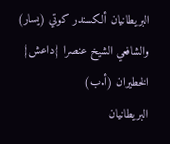البريطانيان ألكسندر كوتي (يسار) والشافعي الشيخ عنصرا {داعش} الخطيران (أ.ب)
البريطانيان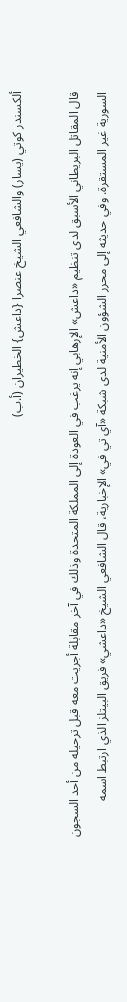ألكسندر كوتي (يسار) والشافعي الشيخ عنصرا {داعش} الخطيران (أ.ب)

قال المقاتل البريطاني الأسبق لدى تنظيم «داعش» الإرهابي إنه يرغب في العودة إلى المملكة المتحدة وذلك في آخر مقابلة أجريت معه قبل ترحيله من أحد السجون السورية غير المستقرة. وفي حديثه إلى محرر الشؤون الأمنية لدى شبكة «آي تي في» الإخبارية، قال الشافعي الشيخ «داعشي» فريق البيتلز الذي ارتبط اسمه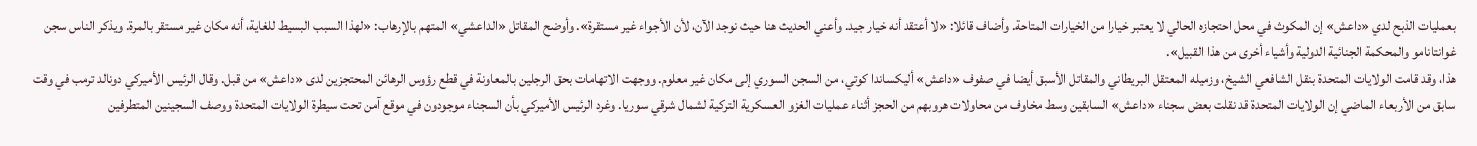بعمليات الذبح لدي «داعش» إن المكوث في محل احتجازه الحالي لا يعتبر خيارا من الخيارات المتاحة. وأضاف قائلا: «لا أعتقد أنه خيار جيد. وأعني الحديث هنا حيث نوجد الآن، لأن الأجواء غير مستقرة». وأوضح المقاتل «الداعشي» المتهم بالإرهاب: «لهذا السبب البسيط للغاية، أنه مكان غير مستقر بالمرة. ويذكر الناس سجن غوانتانامو والمحكمة الجنائية الدولية وأشياء أخرى من هذا القبيل».
هذا، وقد قامت الولايات المتحدة بنقل الشافعي الشيخ، وزميله المعتقل البريطاني والمقاتل الأسبق أيضا في صفوف «داعش» أليكساندا كوتي، من السجن السوري إلى مكان غير معلوم. ووجهت الاتهامات بحق الرجلين بالمعاونة في قطع رؤوس الرهائن المحتجزين لدى «داعش» من قبل. وقال الرئيس الأميركي دونالد ترمب في وقت سابق من الأربعاء الماضي إن الولايات المتحدة قد نقلت بعض سجناء «داعش» السابقين وسط مخاوف من محاولات هروبهم من الحجز أثناء عمليات الغزو العسكرية التركية لشمال شرقي سوريا. وغرد الرئيس الأميركي بأن السجناء موجودون في موقع آمن تحت سيطرة الولايات المتحدة ووصف السجينين المتطرفين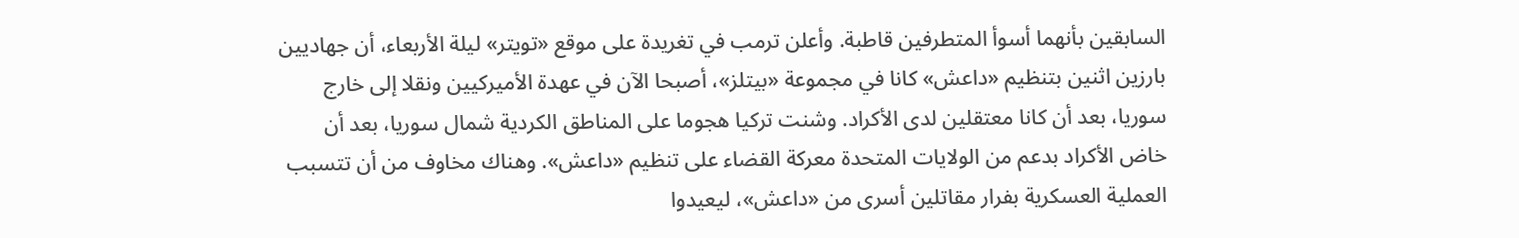السابقين بأنهما أسوأ المتطرفين قاطبة. وأعلن ترمب في تغريدة على موقع «تويتر» ليلة الأربعاء، أن جهاديين بارزين اثنين بتنظيم «داعش» كانا في مجموعة «بيتلز»، أصبحا الآن في عهدة الأميركيين ونقلا إلى خارج سوريا، بعد أن كانا معتقلين لدى الأكراد. وشنت تركيا هجوما على المناطق الكردية شمال سوريا، بعد أن خاض الأكراد بدعم من الولايات المتحدة معركة القضاء على تنظيم «داعش». وهناك مخاوف من أن تتسبب العملية العسكرية بفرار مقاتلين أسرى من «داعش»، ليعيدوا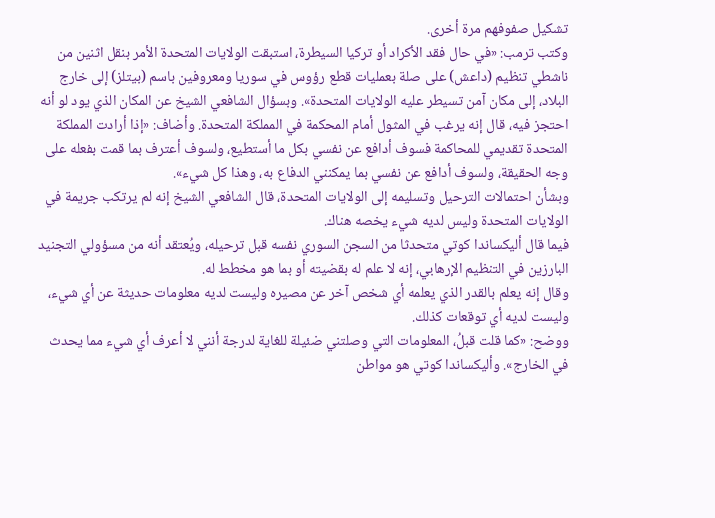تشكيل صفوفهم مرة أخرى.
وكتب ترمب: «في حال فقد الأكراد أو تركيا السيطرة، استبقت الولايات المتحدة الأمر بنقل اثنين من ناشطي تنظيم (داعش) على صلة بعمليات قطع رؤوس في سوريا ومعروفين باسم (بيتلز) إلى خارج البلاد، إلى مكان آمن تسيطر عليه الولايات المتحدة». وبسؤال الشافعي الشيخ عن المكان الذي يود لو أنه احتجز فيه، قال إنه يرغب في المثول أمام المحكمة في المملكة المتحدة. وأضاف: «إذا أرادت المملكة المتحدة تقديمي للمحاكمة فسوف أدافع عن نفسي بكل ما أستطيع، ولسوف أعترف بما قمت بفعله على وجه الحقيقة، ولسوف أدافع عن نفسي بما يمكنني الدفاع به، وهذا كل شيء».
وبشأن احتمالات الترحيل وتسليمه إلى الولايات المتحدة، قال الشافعي الشيخ إنه لم يرتكب جريمة في الولايات المتحدة وليس لديه شيء يخصه هناك.
فيما قال أليكساندا كوتي متحدثا من السجن السوري نفسه قبل ترحيله، ويُعتقد أنه من مسؤولي التجنيد البارزين في التنظيم الإرهابي، إنه لا علم له بقضيته أو بما هو مخطط له.
وقال إنه يعلم بالقدر الذي يعلمه أي شخص آخر عن مصيره وليست لديه معلومات حديثة عن أي شيء، وليست لديه أي توقعات كذلك.
ووضح: «كما قلت قبلُ، المعلومات التي وصلتني ضئيلة للغاية لدرجة أنني لا أعرف أي شيء مما يحدث في الخارج». وأليكساندا كوتي هو مواطن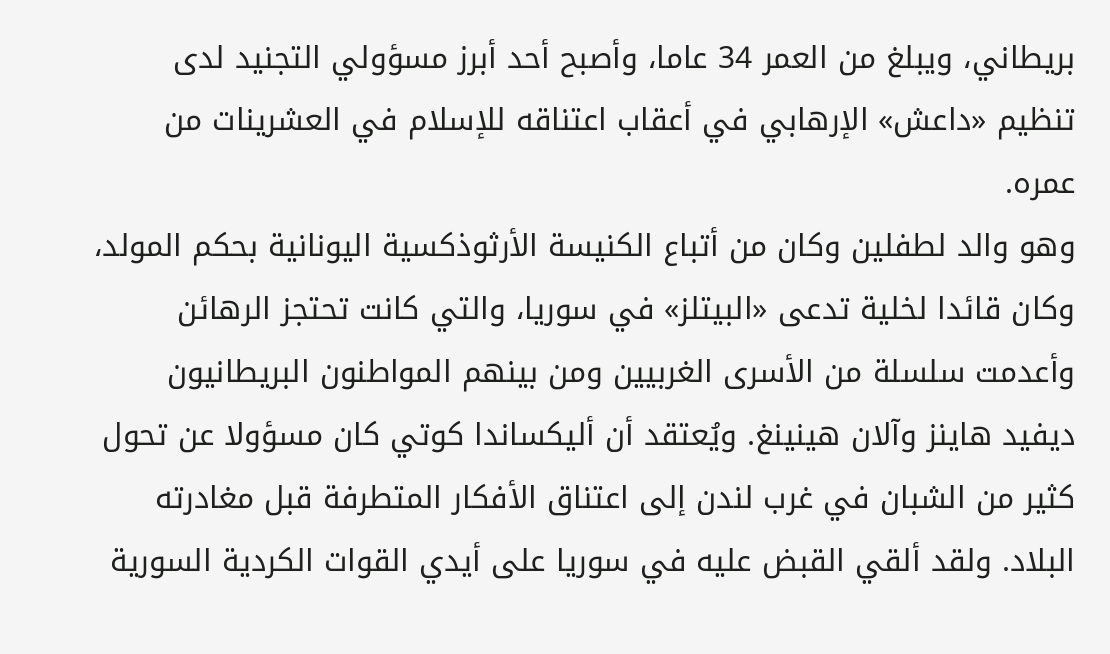بريطاني، ويبلغ من العمر 34 عاما، وأصبح أحد أبرز مسؤولي التجنيد لدى تنظيم «داعش» الإرهابي في أعقاب اعتناقه للإسلام في العشرينات من عمره.
وهو والد لطفلين وكان من أتباع الكنيسة الأرثوذكسية اليونانية بحكم المولد، وكان قائدا لخلية تدعى «البيتلز» في سوريا، والتي كانت تحتجز الرهائن وأعدمت سلسلة من الأسرى الغربيين ومن بينهم المواطنون البريطانيون ديفيد هاينز وآلان هينينغ. ويُعتقد أن أليكساندا كوتي كان مسؤولا عن تحول كثير من الشبان في غرب لندن إلى اعتناق الأفكار المتطرفة قبل مغادرته البلاد. ولقد ألقي القبض عليه في سوريا على أيدي القوات الكردية السورية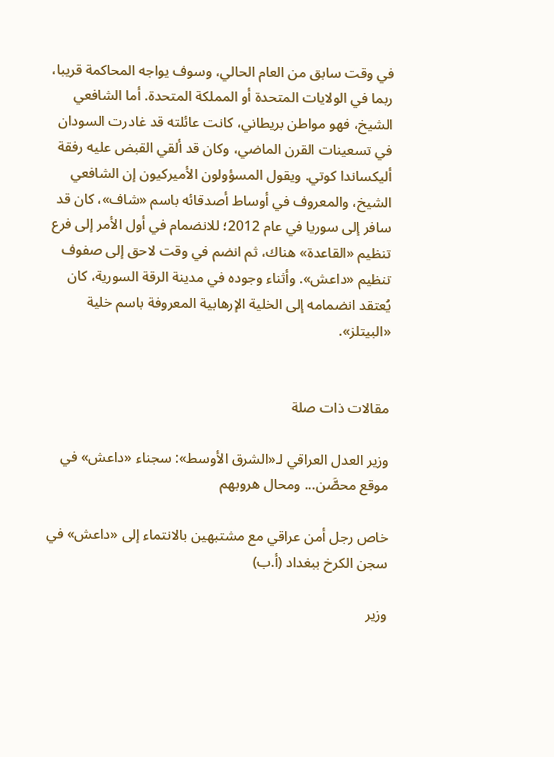في وقت سابق من العام الحالي، وسوف يواجه المحاكمة قريبا، ربما في الولايات المتحدة أو المملكة المتحدة. أما الشافعي الشيخ، فهو مواطن بريطاني، كانت عائلته قد غادرت السودان في تسعينات القرن الماضي، وكان قد ألقي القبض عليه رفقة أليكساندا كوتي. ويقول المسؤولون الأميركيون إن الشافعي الشيخ، والمعروف في أوساط أصدقائه باسم «شاف»، كان قد سافر إلى سوريا في عام 2012؛ للانضمام في أول الأمر إلى فرع تنظيم «القاعدة» هناك، ثم انضم في وقت لاحق إلى صفوف تنظيم «داعش». وأثناء وجوده في مدينة الرقة السورية، كان يُعتقد انضمامه إلى الخلية الإرهابية المعروفة باسم خلية «البيتلز».


مقالات ذات صلة

وزير العدل العراقي لـ«الشرق الأوسط»: سجناء «داعش» في موقع محصَّن... ومحال هروبهم

خاص رجل أمن عراقي مع مشتبهين بالانتماء إلى «داعش» في سجن الكرخ ببغداد (أ.ب)

وزير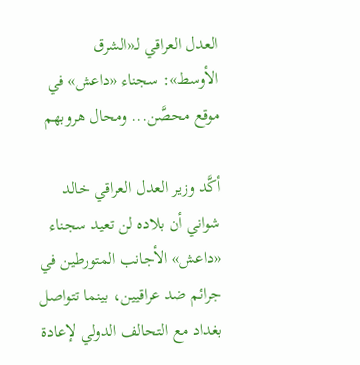العدل العراقي لـ«الشرق الأوسط»: سجناء «داعش» في موقع محصَّن... ومحال هروبهم

أكَّد وزير العدل العراقي خالد شواني أن بلاده لن تعيد سجناء «داعش» الأجانب المتورطين في جرائم ضد عراقيين، بينما تتواصل بغداد مع التحالف الدولي لإعادة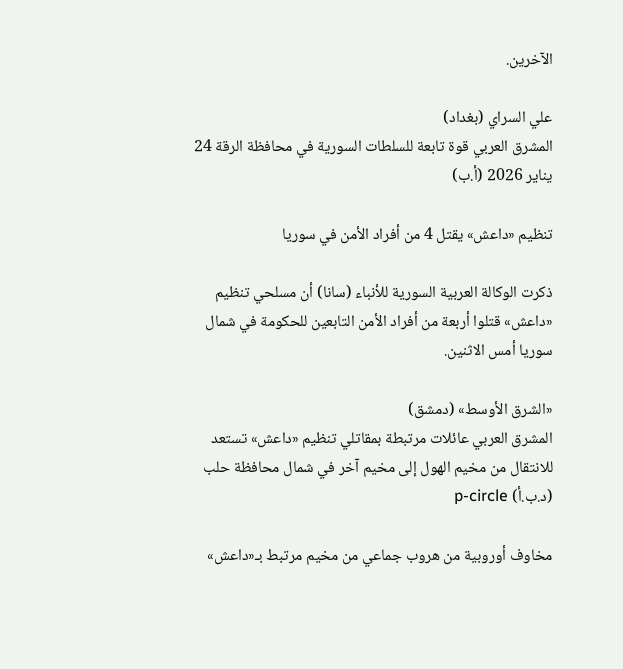الآخرين.

علي السراي (بغداد)
المشرق العربي قوة تابعة للسلطات السورية في محافظة الرقة 24 يناير 2026 (أ.ب)

تنظيم «داعش» يقتل 4 من أفراد الأمن في سوريا

ذكرت الوكالة العربية السورية للأنباء (سانا) أن مسلحي تنظيم «داعش» قتلوا أربعة من أفراد الأمن التابعين للحكومة في شمال سوريا أمس الاثنين.

«الشرق الأوسط» (دمشق)
المشرق العربي عائلات مرتبطة بمقاتلي تنظيم «داعش» تستعد للانتقال من مخيم الهول إلى مخيم آخر في شمال محافظة حلب (د.ب.أ) p-circle

مخاوف أوروبية من هروب جماعي من مخيم مرتبط بـ«داعش»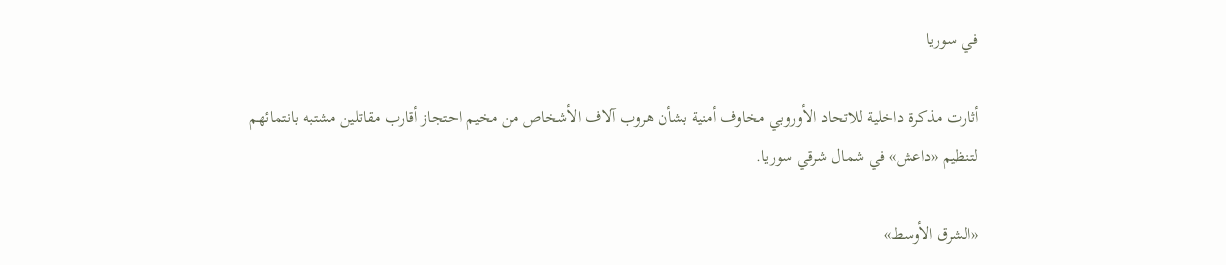في سوريا

أثارت مذكرة داخلية للاتحاد الأوروبي مخاوف أمنية بشأن هروب آلاف الأشخاص من مخيم احتجاز أقارب مقاتلين مشتبه بانتمائهم لتنظيم «داعش» في شمال شرقي سوريا.

«الشرق الأوسط»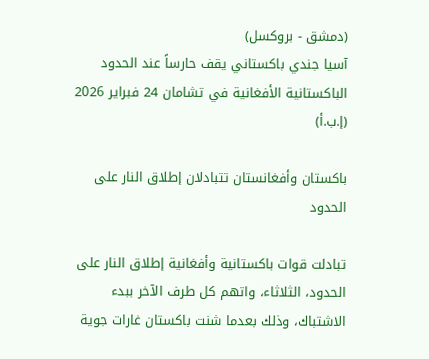(دمشق - بروكسل)
آسيا جندي باكستاني يقف حارساً عند الحدود الباكستانية الأفغانية في تشامان 24 فبراير 2026 (إ.ب.أ)

باكستان وأفغانستان تتبادلان إطلاق النار على الحدود

تبادلت قوات باكستانية وأفغانية إطلاق النار على الحدود، الثلاثاء، واتهم كل طرف الآخر ببدء الاشتباك، وذلك بعدما شنت باكستان غارات جوية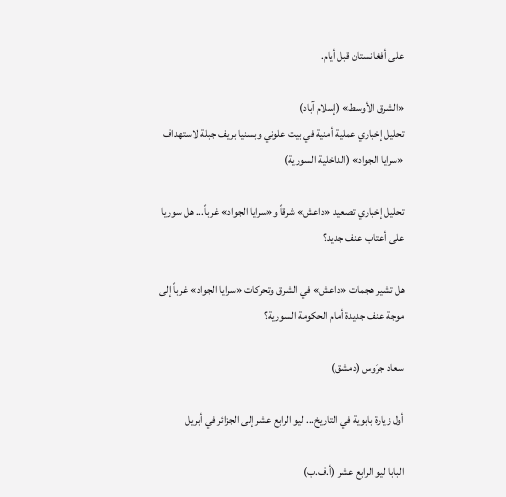على أفغانستان قبل أيام.

«الشرق الأوسط» (إسلام آباد)
تحليل إخباري عملية أمنية في بيت علوني وبسنيا بريف جبلة لاستهداف «سرايا الجواد» (الداخلية السورية)

تحليل إخباري تصعيد «داعش» شرقاً و«سرايا الجواد» غرباً... هل سوريا على أعتاب عنف جديد؟

هل تشير هجمات «داعش» في الشرق وتحركات «سرايا الجواد» غرباً إلى موجة عنف جديدة أمام الحكومة السورية؟

سعاد جرَوس (دمشق)

أول زيارة بابوية في التاريخ... ليو الرابع عشر إلى الجزائر في أبريل

البابا ليو الرابع عشر (أ.ف.ب)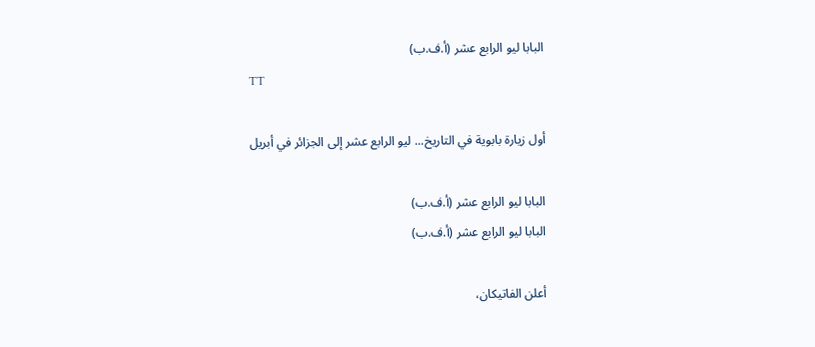البابا ليو الرابع عشر (أ.ف.ب)
TT

أول زيارة بابوية في التاريخ... ليو الرابع عشر إلى الجزائر في أبريل

البابا ليو الرابع عشر (أ.ف.ب)
البابا ليو الرابع عشر (أ.ف.ب)

أعلن الفاتيكان،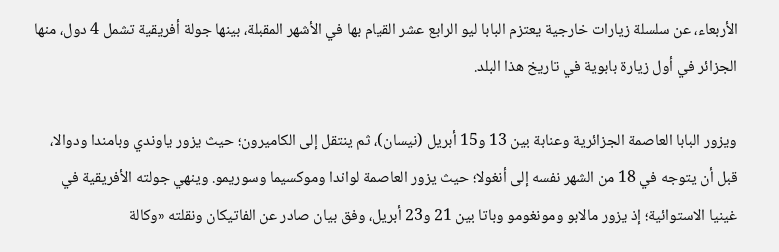الأربعاء، عن سلسلة زيارات خارجية يعتزم البابا ليو الرابع عشر القيام بها في الأشهر المقبلة، بينها جولة أفريقية تشمل 4 دول، منها الجزائر في أول زيارة بابوية في تاريخ هذا البلد.

ويزور البابا العاصمة الجزائرية وعنابة بين 13 و15 أبريل (نيسان)، ثم ينتقل إلى الكاميرون؛ حيث يزور ياوندي وبامندا ودوالا، قبل أن يتوجه في 18 من الشهر نفسه إلى أنغولا؛ حيث يزور العاصمة لواندا وموكسيما وسوريمو. وينهي جولته الأفريقية في غينيا الاستوائية؛ إذ يزور مالابو ومونغومو وباتا بين 21 و23 أبريل، وفق بيان صادر عن الفاتيكان ونقلته «وكالة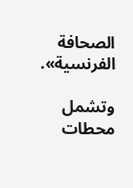الصحافة الفرنسية».

وتشمل محطات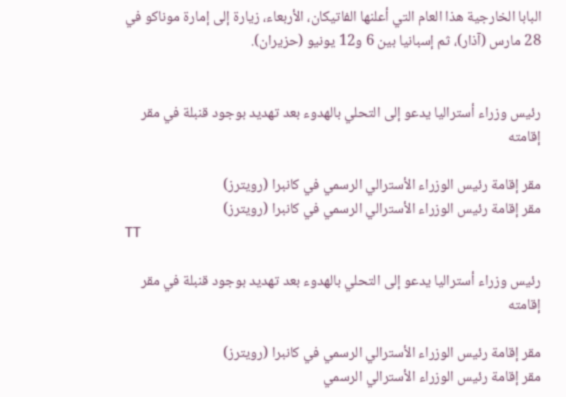البابا الخارجية هذا العام التي أعلنها الفاتيكان، الأربعاء، زيارة إلى إمارة موناكو في 28 مارس (آذار)، ثم إسبانيا بين 6 و12 يونيو (حزيران).


رئيس وزراء أستراليا يدعو إلى التحلي بالهدوء بعد تهديد بوجود قنبلة في مقر إقامته

مقر إقامة رئيس الوزراء الأسترالي الرسمي في كانبرا (رويترز)
مقر إقامة رئيس الوزراء الأسترالي الرسمي في كانبرا (رويترز)
TT

رئيس وزراء أستراليا يدعو إلى التحلي بالهدوء بعد تهديد بوجود قنبلة في مقر إقامته

مقر إقامة رئيس الوزراء الأسترالي الرسمي في كانبرا (رويترز)
مقر إقامة رئيس الوزراء الأسترالي الرسمي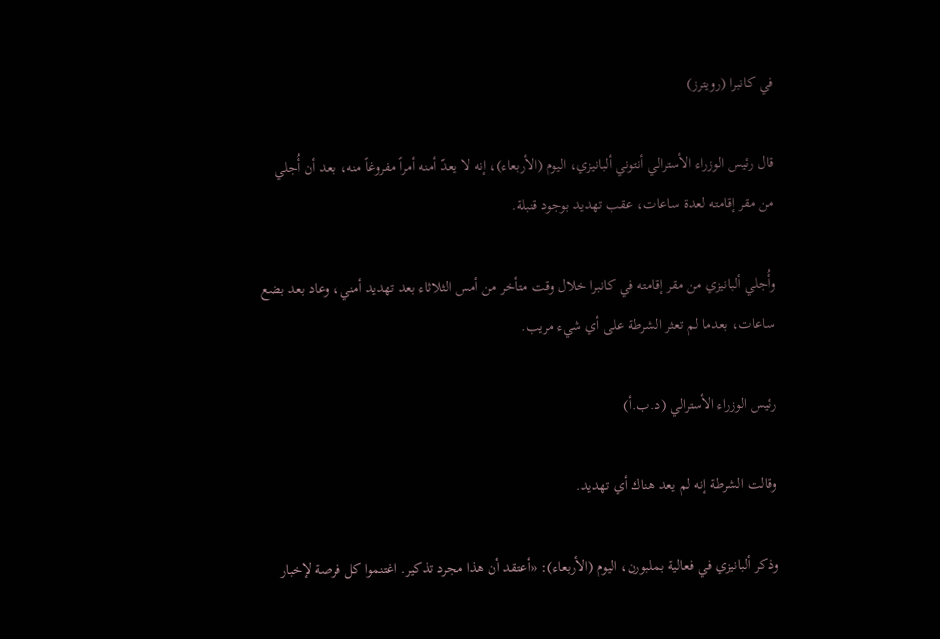في كانبرا (رويترز)

قال رئيس الوزراء الأسترالي أنتوني ألبانيزي، اليوم (الأربعاء)، إنه لا يعدّ أمنه أمراً مفروغاً منه، بعد أن أُجلي من مقر إقامته لعدة ساعات، عقب تهديد بوجود قنبلة.

وأُجلي ألبانيزي من مقر إقامته في كانبرا خلال وقت متأخر من أمس الثلاثاء بعد تهديد أمني، وعاد بعد بضع ساعات، بعدما لم تعثر الشرطة على أي شيء مريب.

رئيس الوزراء الأسترالي (د.ب.أ)

وقالت الشرطة إنه لم يعد هناك أي تهديد.

وذكر ألبانيزي في فعالية بملبورن، اليوم (الأربعاء): «أعتقد أن هذا مجرد تذكير. اغتنموا كل فرصة لإخبار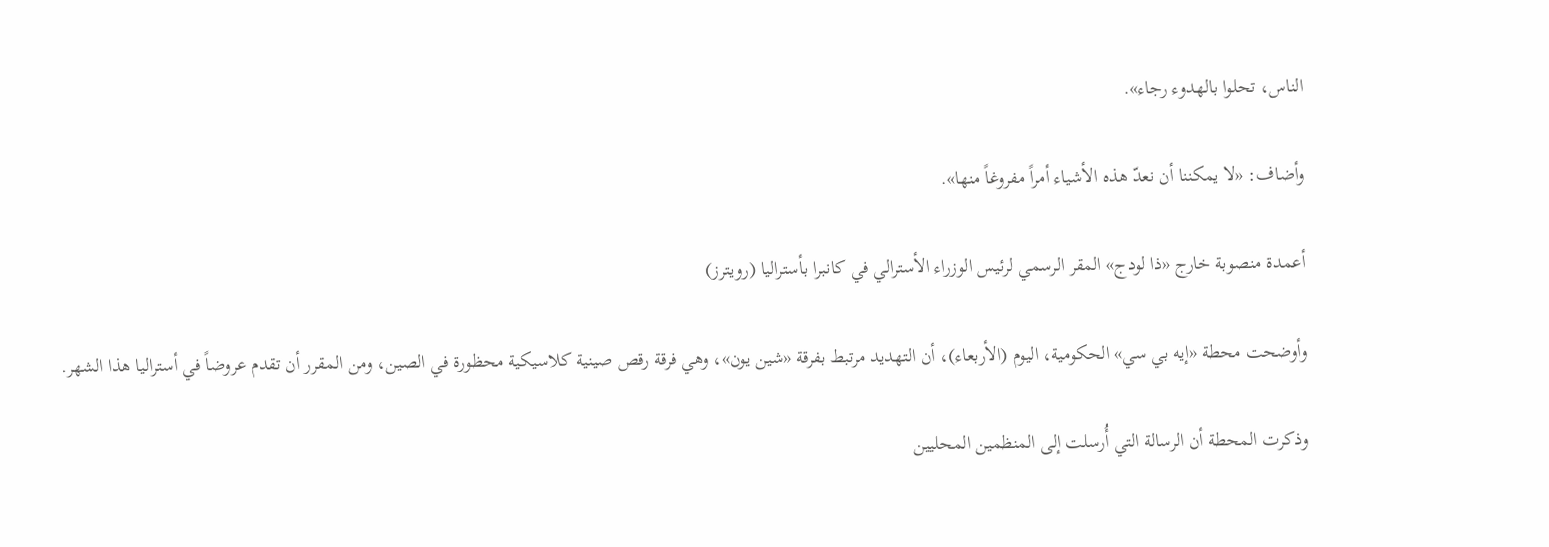الناس، تحلوا بالهدوء رجاء».

وأضاف: «لا يمكننا أن نعدّ هذه الأشياء أمراً مفروغاً منها».

أعمدة منصوبة خارج «ذا لودج» المقر الرسمي لرئيس الوزراء الأسترالي في كانبرا بأستراليا (رويترز)

وأوضحت محطة «إيه بي سي» الحكومية، اليوم (الأربعاء)، أن التهديد مرتبط بفرقة «شين يون»، وهي فرقة رقص صينية كلاسيكية محظورة في الصين، ومن المقرر أن تقدم عروضاً في أستراليا هذا الشهر.

وذكرت المحطة أن الرسالة التي أُرسلت إلى المنظمين المحليين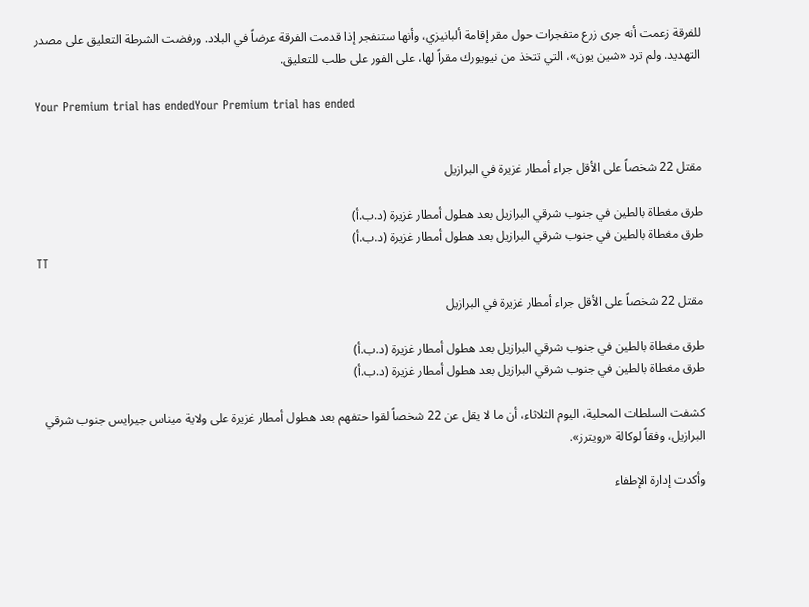للفرقة زعمت أنه جرى زرع متفجرات حول مقر إقامة ألبانيزي، وأنها ستنفجر إذا قدمت الفرقة عرضاً في البلاد. ورفضت الشرطة التعليق على مصدر التهديد. ولم ترد «شين يون»، التي تتخذ من نيويورك مقراً لها، على الفور على طلب للتعليق.

Your Premium trial has endedYour Premium trial has ended


مقتل 22 شخصاً على الأقل جراء أمطار غزيرة في البرازيل

طرق مغطاة بالطين في جنوب شرقي البرازيل بعد هطول أمطار غزيرة (د.ب.أ)
طرق مغطاة بالطين في جنوب شرقي البرازيل بعد هطول أمطار غزيرة (د.ب.أ)
TT

مقتل 22 شخصاً على الأقل جراء أمطار غزيرة في البرازيل

طرق مغطاة بالطين في جنوب شرقي البرازيل بعد هطول أمطار غزيرة (د.ب.أ)
طرق مغطاة بالطين في جنوب شرقي البرازيل بعد هطول أمطار غزيرة (د.ب.أ)

كشفت السلطات المحلية، اليوم الثلاثاء، أن ما لا يقل عن 22 شخصاً لقوا حتفهم بعد هطول أمطار غزيرة على ولاية ميناس جيرايس جنوب شرقي البرازيل، وفقاً لوكالة «رويترز».

وأكدت إدارة الإطفاء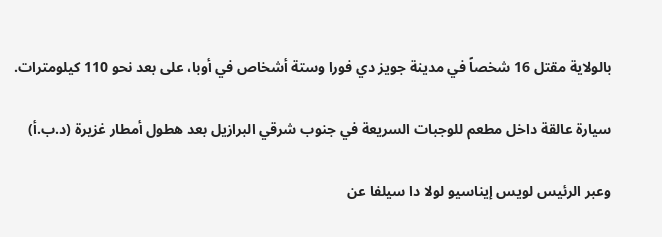بالولاية ‌مقتل 16 شخصاً في مدينة ‌جويز دي فورا وستة أشخاص في أوبا، على بعد نحو 110 كيلومترات.

سيارة عالقة داخل مطعم للوجبات السريعة في جنوب شرقي البرازيل بعد هطول أمطار غزيرة (د.ب.أ)

وعبر الرئيس لويس إيناسيو لولا دا سيلفا عن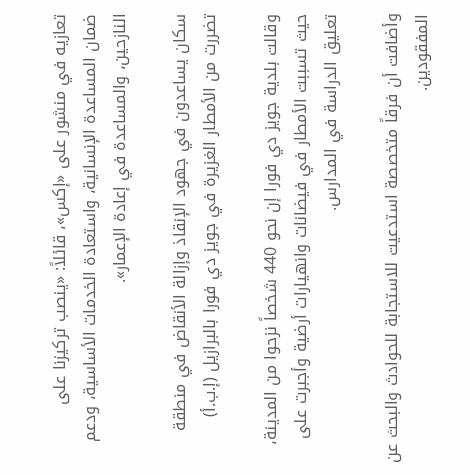تعازيه في منشور على «إكس»، قائلاً: «ينصب تركيزنا على ضمان ‌المساعدة ‌الإنسانية، واستعادة الخدمات الأساسية، ودعم النازحين، والمساعدة ‌في إعادة الإعمار».

سكان يساعدون في جهود الإنقاذ وإزالة الأنقاض في منطقة تضررت من الأمطار الغزيرة في جويز دي فورا بالبرازيل (إ.ب.أ)

وقالت بلدية جويز ‌دي فورا إن نحو 440 شخصاً نزحوا من المدينة، حيث تسببت الأمطار في فيضانات وانهيارات ‌أرضية وأجبرت على تعليق الدراسة في المدارس.

وأضافت أن فرقاً متخصصة استدعيت للاستجابة للحوادث والبحث عن المفقودين.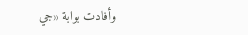وأفادت بوابة «جي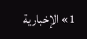1» الإخبارية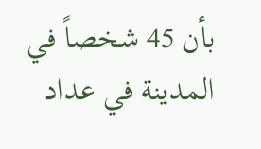بأن 45 شخصاً في المدينة في عداد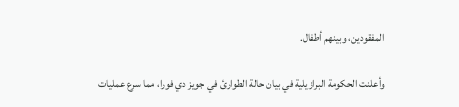المفقودين، وبينهم أطفال.

وأعلنت الحكومة البرازيلية في بيان حالة الطوارئ في جويز دي فورا، مما سرع عمليات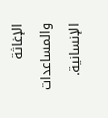الإغاثة والمساعدات الإنسانية.